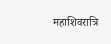महाशिवरात्रि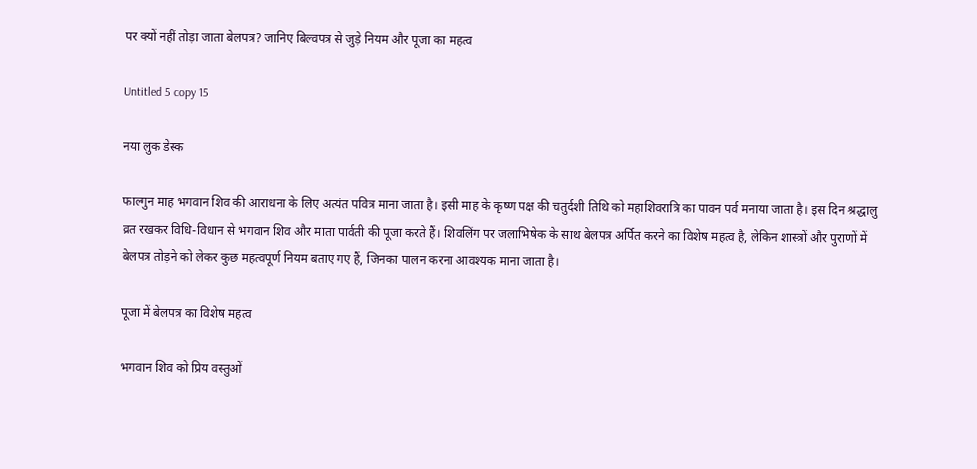पर क्यों नहीं तोड़ा जाता बेलपत्र? जानिए बिल्वपत्र से जुड़े नियम और पूजा का महत्व

Untitled 5 copy 15

नया लुक डेस्क

फाल्गुन माह भगवान शिव की आराधना के लिए अत्यंत पवित्र माना जाता है। इसी माह के कृष्ण पक्ष की चतुर्दशी तिथि को महाशिवरात्रि का पावन पर्व मनाया जाता है। इस दिन श्रद्धालु व्रत रखकर विधि-विधान से भगवान शिव और माता पार्वती की पूजा करते हैं। शिवलिंग पर जलाभिषेक के साथ बेलपत्र अर्पित करने का विशेष महत्व है, लेकिन शास्त्रों और पुराणों में बेलपत्र तोड़ने को लेकर कुछ महत्वपूर्ण नियम बताए गए हैं, जिनका पालन करना आवश्यक माना जाता है।

पूजा में बेलपत्र का विशेष महत्व

भगवान शिव को प्रिय वस्तुओं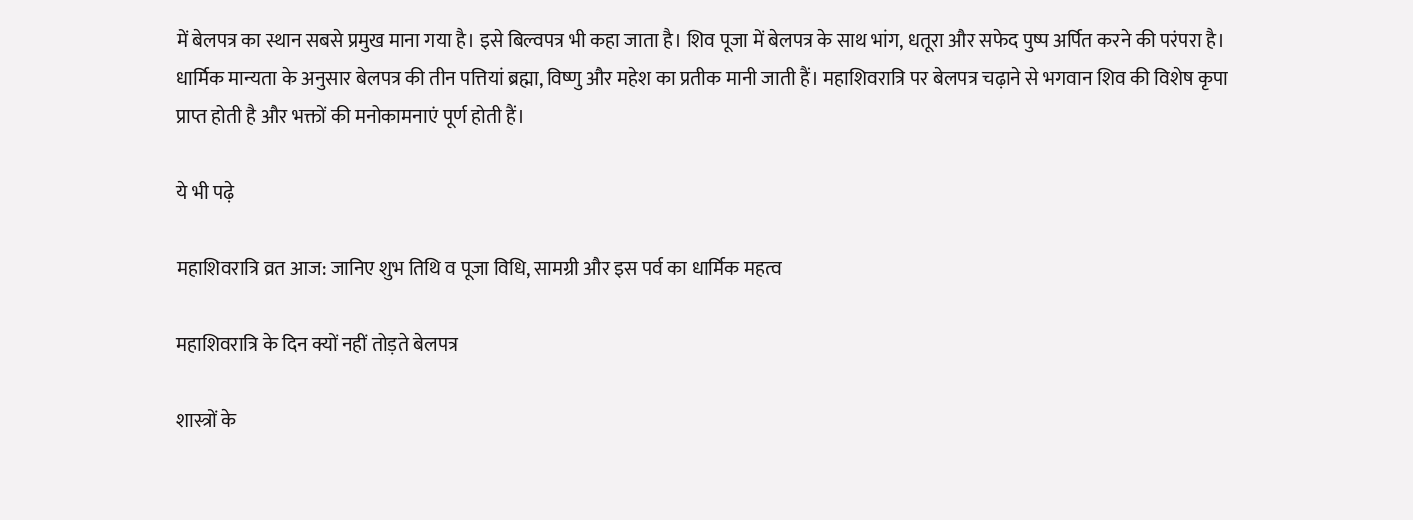में बेलपत्र का स्थान सबसे प्रमुख माना गया है। इसे बिल्वपत्र भी कहा जाता है। शिव पूजा में बेलपत्र के साथ भांग, धतूरा और सफेद पुष्प अर्पित करने की परंपरा है। धार्मिक मान्यता के अनुसार बेलपत्र की तीन पत्तियां ब्रह्मा, विष्णु और महेश का प्रतीक मानी जाती हैं। महाशिवरात्रि पर बेलपत्र चढ़ाने से भगवान शिव की विशेष कृपा प्राप्त होती है और भक्तों की मनोकामनाएं पूर्ण होती हैं।

ये भी पढ़े

महाशिवरात्रि व्रत आज: जानिए शुभ तिथि व पूजा विधि, सामग्री और इस पर्व का धार्मिक महत्व

महाशिवरात्रि के दिन क्यों नहीं तोड़ते बेलपत्र

शास्त्रों के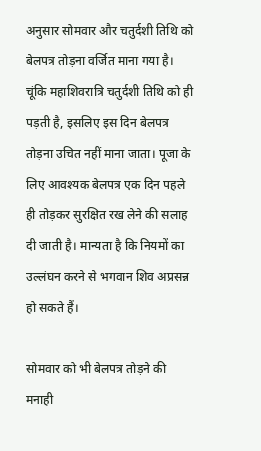अनुसार सोमवार और चतुर्दशी तिथि को बेलपत्र तोड़ना वर्जित माना गया है। चूंकि महाशिवरात्रि चतुर्दशी तिथि को ही पड़ती है, इसलिए इस दिन बेलपत्र तोड़ना उचित नहीं माना जाता। पूजा के लिए आवश्यक बेलपत्र एक दिन पहले ही तोड़कर सुरक्षित रख लेने की सलाह दी जाती है। मान्यता है कि नियमों का उल्लंघन करने से भगवान शिव अप्रसन्न हो सकते हैं।

सोमवार को भी बेलपत्र तोड़ने की मनाही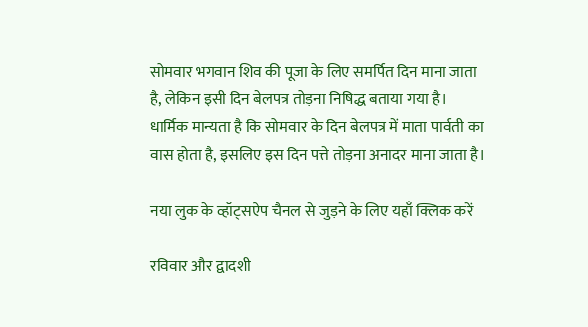सोमवार भगवान शिव की पूजा के लिए समर्पित दिन माना जाता है, लेकिन इसी दिन बेलपत्र तोड़ना निषिद्ध बताया गया है। धार्मिक मान्यता है कि सोमवार के दिन बेलपत्र में माता पार्वती का वास होता है, इसलिए इस दिन पत्ते तोड़ना अनादर माना जाता है।

नया लुक के व्हॉट्सऐप चैनल से जुड़ने के लिए यहाँ क्लिक करें

रविवार और द्वादशी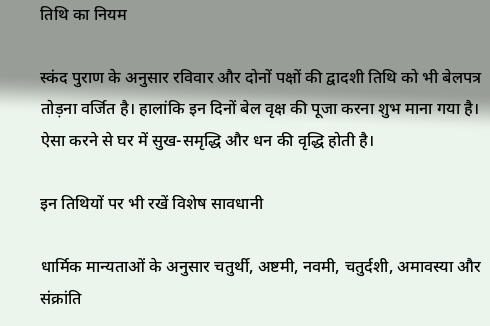तिथि का नियम

स्कंद पुराण के अनुसार रविवार और दोनों पक्षों की द्वादशी तिथि को भी बेलपत्र तोड़ना वर्जित है। हालांकि इन दिनों बेल वृक्ष की पूजा करना शुभ माना गया है। ऐसा करने से घर में सुख-समृद्धि और धन की वृद्धि होती है।

इन तिथियों पर भी रखें विशेष सावधानी

धार्मिक मान्यताओं के अनुसार चतुर्थी, अष्टमी, नवमी, चतुर्दशी, अमावस्या और संक्रांति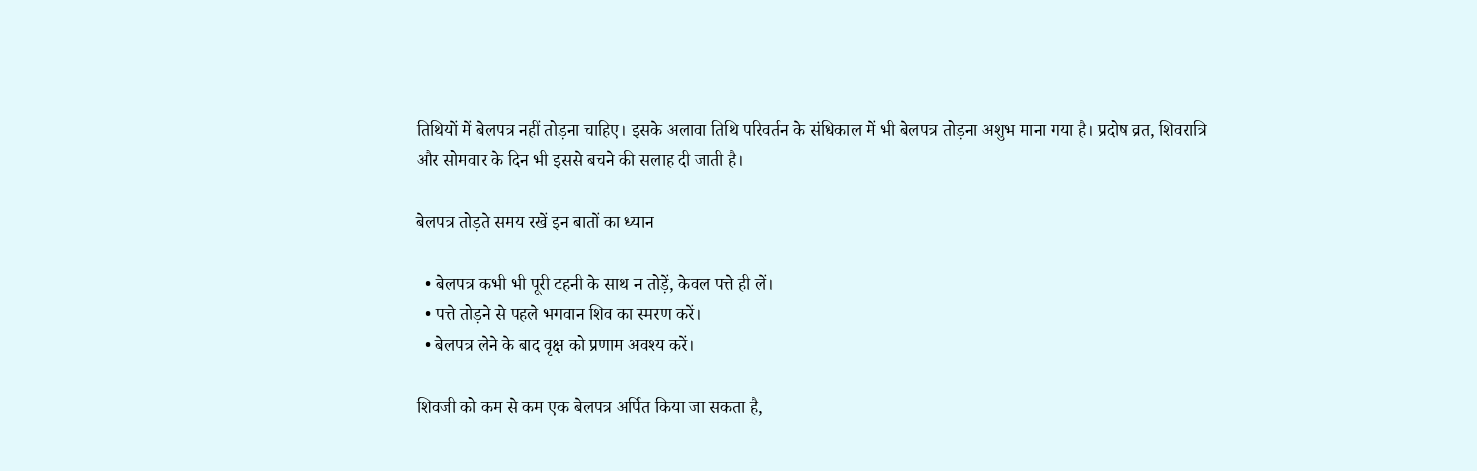तिथियों में बेलपत्र नहीं तोड़ना चाहिए। इसके अलावा तिथि परिवर्तन के संधिकाल में भी बेलपत्र तोड़ना अशुभ माना गया है। प्रदोष व्रत, शिवरात्रि और सोमवार के दिन भी इससे बचने की सलाह दी जाती है।

बेलपत्र तोड़ते समय रखें इन बातों का ध्यान

  • बेलपत्र कभी भी पूरी टहनी के साथ न तोड़ें, केवल पत्ते ही लें।
  • पत्ते तोड़ने से पहले भगवान शिव का स्मरण करें।
  • बेलपत्र लेने के बाद वृक्ष को प्रणाम अवश्य करें।

शिवजी को कम से कम एक बेलपत्र अर्पित किया जा सकता है,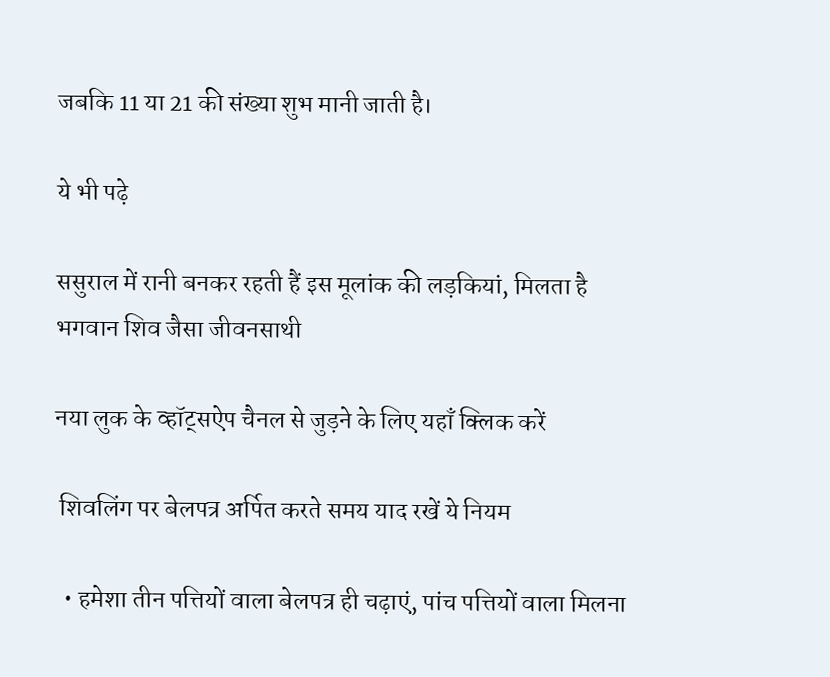जबकि 11 या 21 की संख्या शुभ मानी जाती है।

ये भी पढ़े

ससुराल में रानी बनकर रहती हैं इस मूलांक की लड़कियां, मिलता है भगवान शिव जैसा जीवनसाथी

नया लुक के व्हॉट्सऐप चैनल से जुड़ने के लिए यहाँ क्लिक करें

 शिवलिंग पर बेलपत्र अर्पित करते समय याद रखें ये नियम

  • हमेशा तीन पत्तियों वाला बेलपत्र ही चढ़ाएं, पांच पत्तियों वाला मिलना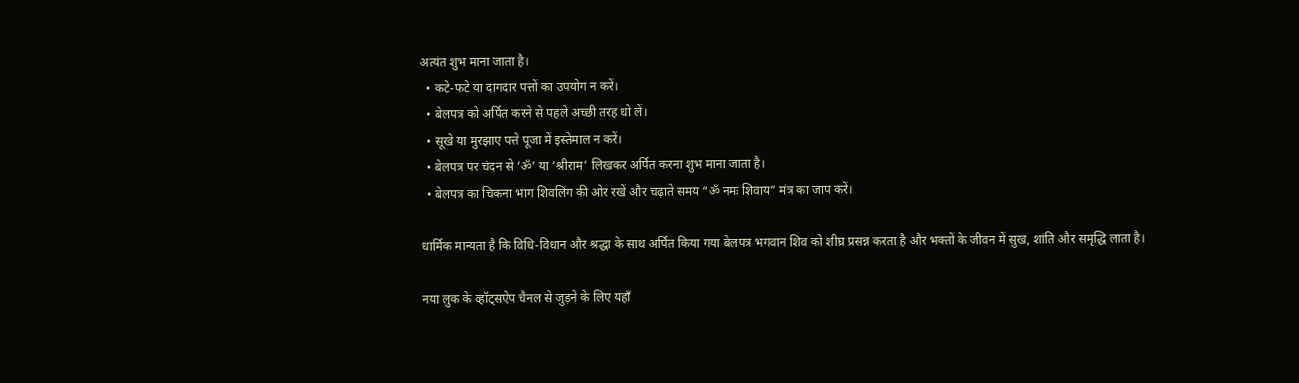अत्यंत शुभ माना जाता है।
  • कटे-फटे या दागदार पत्तों का उपयोग न करें।
  • बेलपत्र को अर्पित करने से पहले अच्छी तरह धो लें।
  • सूखे या मुरझाए पत्ते पूजा में इस्तेमाल न करें।
  • बेलपत्र पर चंदन से ‘ॐ’ या ‘श्रीराम’ लिखकर अर्पित करना शुभ माना जाता है।
  • बेलपत्र का चिकना भाग शिवलिंग की ओर रखें और चढ़ाते समय “ॐ नमः शिवाय” मंत्र का जाप करें।

धार्मिक मान्यता है कि विधि-विधान और श्रद्धा के साथ अर्पित किया गया बेलपत्र भगवान शिव को शीघ्र प्रसन्न करता है और भक्तों के जीवन में सुख, शांति और समृद्धि लाता है।

नया लुक के व्हॉट्सऐप चैनल से जुड़ने के लिए यहाँ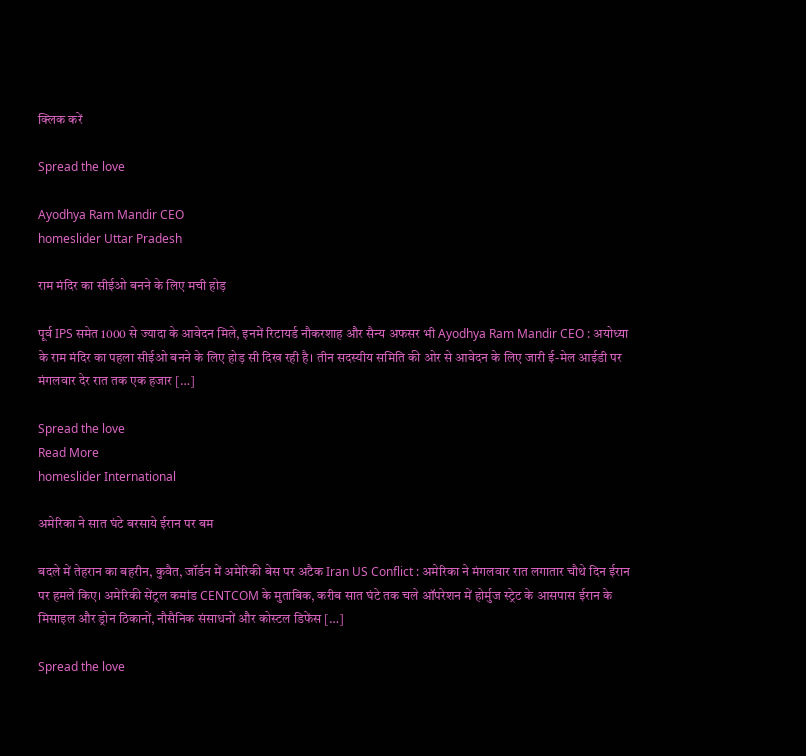क्लिक करें

Spread the love

Ayodhya Ram Mandir CEO
homeslider Uttar Pradesh

राम मंदिर का सीईओ बनने के लिए मची होड़

पूर्व IPS समेत 1000 से ज्यादा के आवेदन मिले, इनमें रिटायर्ड नौकरशाह और सैन्य अफसर भी Ayodhya Ram Mandir CEO : अयोध्या के राम मंदिर का पहला सीईओ बनने के लिए होड़ सी दिख रही है। तीन सदस्यीय समिति की ओर से आवेदन के लिए जारी ई-मेल आईडी पर मंगलवार देर रात तक एक हजार […]

Spread the love
Read More
homeslider International

अमेरिका ने सात घंटे बरसाये ईरान पर बम

बदले में तेहरान का बहरीन, कुवैत, जॉर्डन में अमेरिकी बेस पर अटैक Iran US Conflict : अमेरिका ने मंगलवार रात लगातार चौथे दिन ईरान पर हमले किए। अमेरिकी सेंट्रल कमांड CENTCOM के मुताबिक, करीब सात घंटे तक चले ऑपरेशन में होर्मुज स्ट्रेट के आसपास ईरान के मिसाइल और ड्रोन ठिकानों, नौसैनिक संसाधनों और कोस्टल डिफेंस […]

Spread the love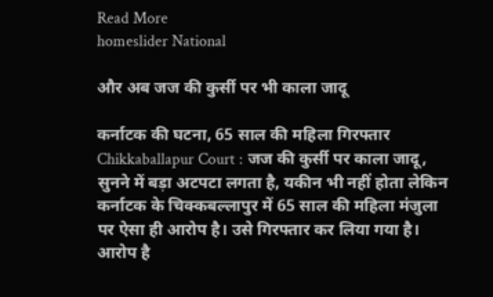Read More
homeslider National

और अब जज की कुर्सी पर भी काला जादू

कर्नाटक की घटना, 65 साल की महिला गिरफ्तार Chikkaballapur Court : जज की कुर्सी पर काला जादू, सुनने में बड़ा अटपटा लगता है, यकीन भी नहीं होता लेकिन कर्नाटक के चिक्कबल्लापुर में 65 साल की महिला मंजुला पर ऐसा ही आरोप है। उसे गिरफ्तार कर लिया गया है। आरोप है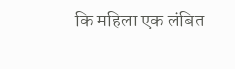कि महिला एक लंबित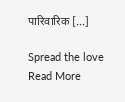पारिवारिक […]

Spread the love
Read More